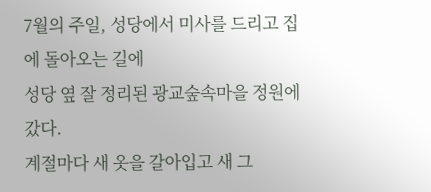7월의 주일, 성당에서 미사를 드리고 집에 돌아오는 길에
성당 옆 잘 정리된 광교숲속마을 정원에 갔다.
계절마다 새 옷을 갈아입고 새 그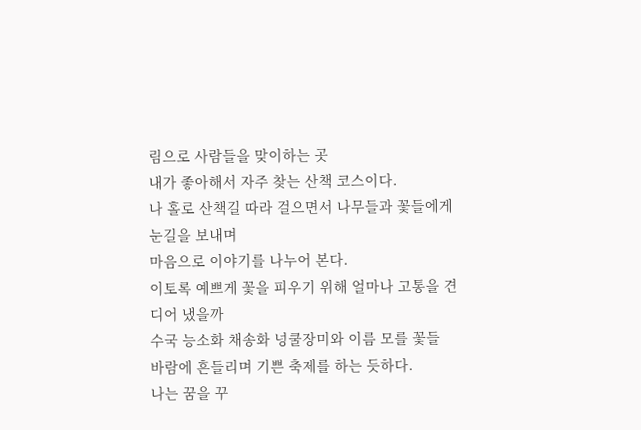림으로 사람들을 맞이하는 곳
내가 좋아해서 자주 찾는 산책 코스이다.
나 홀로 산책길 따라 걸으면서 나무들과 꽃들에게 눈길을 보내며
마음으로 이야기를 나누어 본다.
이토록 예쁘게 꽃을 피우기 위해 얼마나 고통을 견디어 냈을까
수국 능소화 채송화 넝쿨장미와 이름 모를 꽃들
바람에 흔들리며 기쁜 축제를 하는 듯하다.
나는 꿈을 꾸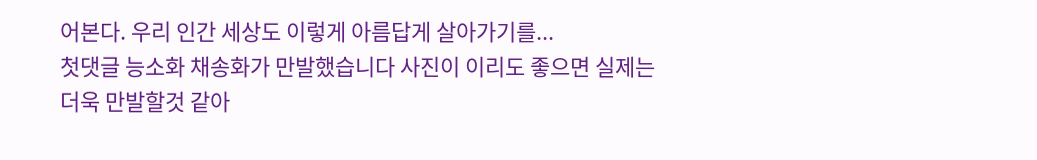어본다. 우리 인간 세상도 이렇게 아름답게 살아가기를...
첫댓글 능소화 채송화가 만발했습니다 사진이 이리도 좋으면 실제는
더욱 만발할것 같아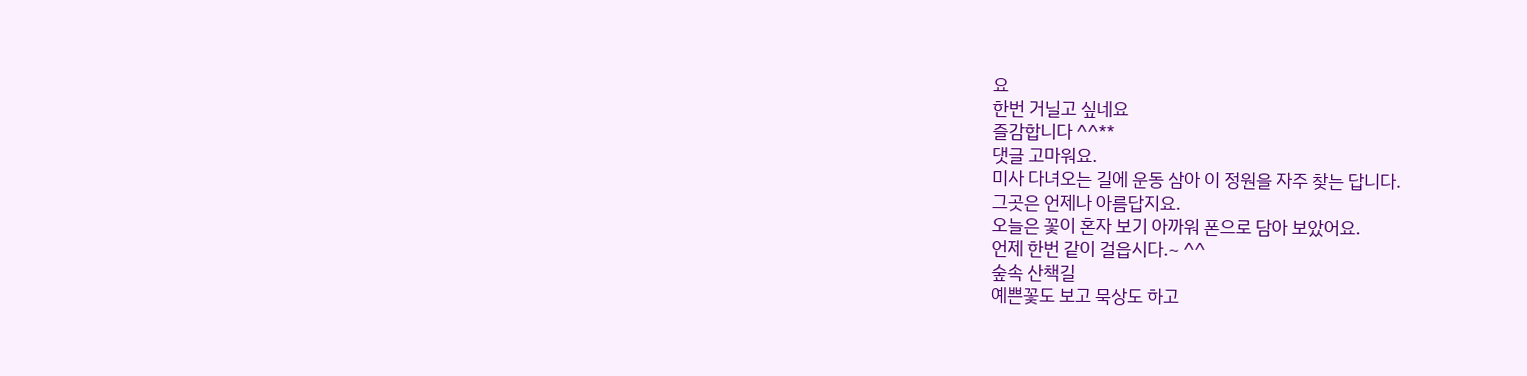요
한번 거닐고 싶네요
즐감합니다 ^^**
댓글 고마워요.
미사 다녀오는 길에 운동 삼아 이 정원을 자주 찾는 답니다.
그곳은 언제나 아름답지요.
오늘은 꽃이 혼자 보기 아까워 폰으로 담아 보았어요.
언제 한번 같이 걸읍시다.~ ^^
숲속 산책길
예쁜꽃도 보고 묵상도 하고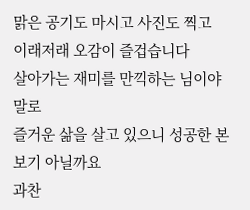맑은 공기도 마시고 사진도 찍고
이래저래 오감이 즐겁습니다
살아가는 재미를 만끽하는 님이야 말로
즐거운 삶을 살고 있으니 성공한 본보기 아닐까요
과찬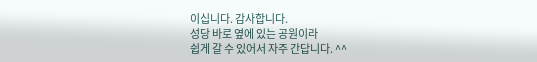이십니다. 감사합니다.
성당 바로 옆에 있는 공원이라
쉽게 갈 수 있어서 자주 간답니다. ^^